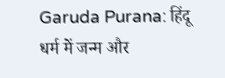Garuda Purana: हिंदू धर्म में जन्म और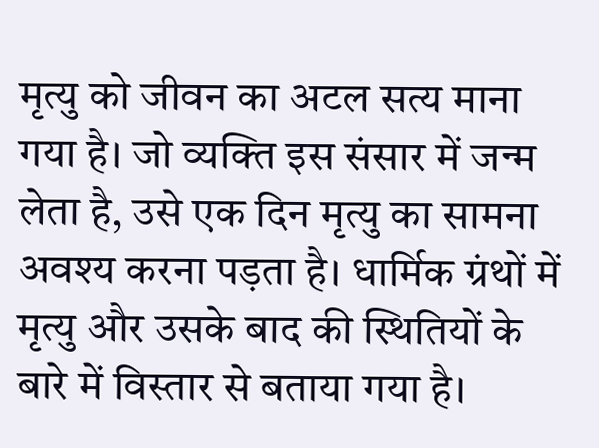मृत्यु को जीवन का अटल सत्य माना गया है। जो व्यक्ति इस संसार में जन्म लेता है, उसे एक दिन मृत्यु का सामना अवश्य करना पड़ता है। धार्मिक ग्रंथों में मृत्यु और उसके बाद की स्थितियों के बारे में विस्तार से बताया गया है।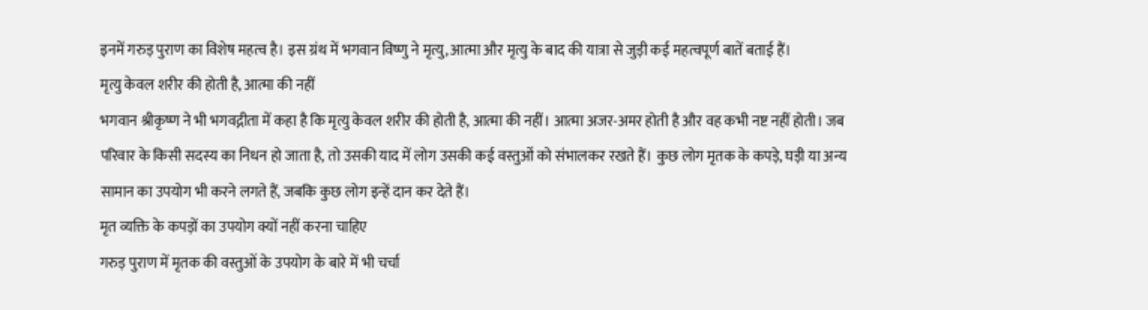इनमें गरुड़ पुराण का विशेष महत्व है। इस ग्रंथ में भगवान विष्णु ने मृत्यु, आत्मा और मृत्यु के बाद की यात्रा से जुड़ी कई महत्वपूर्ण बातें बताई हैं।
मृत्यु केवल शरीर की होती है, आत्मा की नहीं
भगवान श्रीकृष्ण ने भी भगवद्गीता में कहा है कि मृत्यु केवल शरीर की होती है, आत्मा की नहीं। आत्मा अजर-अमर होती है और वह कभी नष्ट नहीं होती। जब परिवार के किसी सदस्य का निधन हो जाता है, तो उसकी याद में लोग उसकी कई वस्तुओं को संभालकर रखते हैं। कुछ लोग मृतक के कपड़े, घड़ी या अन्य सामान का उपयोग भी करने लगते हैं, जबकि कुछ लोग इन्हें दान कर देते हैं।
मृत व्यक्ति के कपड़ों का उपयोग क्यों नहीं करना चाहिए
गरुड़ पुराण में मृतक की वस्तुओं के उपयोग के बारे में भी चर्चा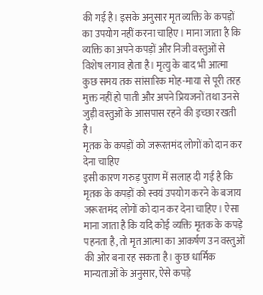की गई है। इसके अनुसार मृत व्यक्ति के कपड़ों का उपयोग नहीं करना चाहिए। माना जाता है कि व्यक्ति का अपने कपड़ों और निजी वस्तुओं से विशेष लगाव होता है। मृत्यु के बाद भी आत्मा कुछ समय तक सांसारिक मोह-माया से पूरी तरह मुक्त नहीं हो पाती और अपने प्रियजनों तथा उनसे जुड़ी वस्तुओं के आसपास रहने की इच्छा रखती है।
मृतक के कपड़ों को जरूरतमंद लोगों को दान कर देना चाहिए
इसी कारण गरुड़ पुराण में सलाह दी गई है कि मृतक के कपड़ों को स्वयं उपयोग करने के बजाय जरूरतमंद लोगों को दान कर देना चाहिए। ऐसा माना जाता है कि यदि कोई व्यक्ति मृतक के कपड़े पहनता है, तो मृत आत्मा का आकर्षण उन वस्तुओं की ओर बना रह सकता है। कुछ धार्मिक मान्यताओं के अनुसार, ऐसे कपड़े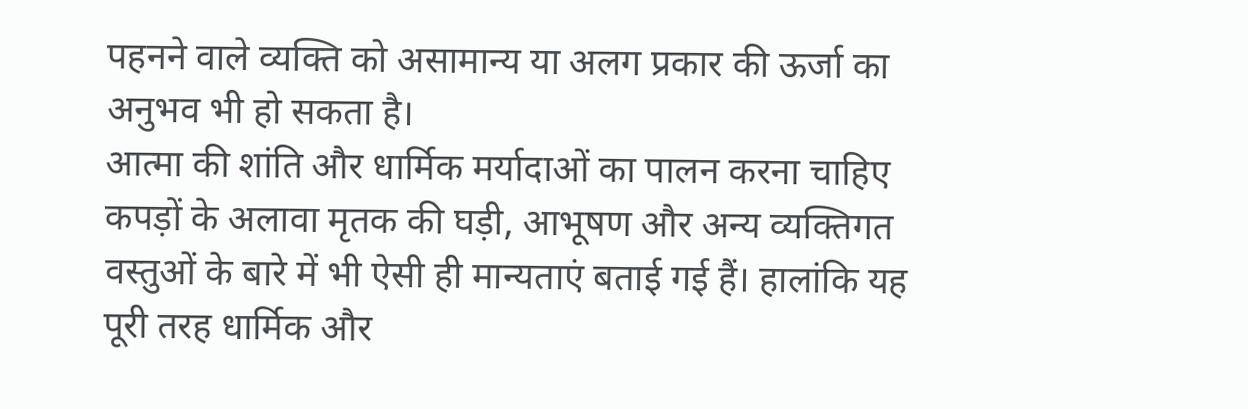पहनने वाले व्यक्ति को असामान्य या अलग प्रकार की ऊर्जा का अनुभव भी हो सकता है।
आत्मा की शांति और धार्मिक मर्यादाओं का पालन करना चाहिए
कपड़ों के अलावा मृतक की घड़ी, आभूषण और अन्य व्यक्तिगत वस्तुओं के बारे में भी ऐसी ही मान्यताएं बताई गई हैं। हालांकि यह पूरी तरह धार्मिक और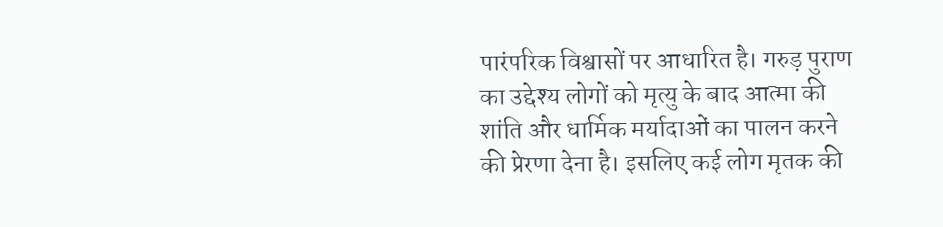पारंपरिक विश्वासों पर आधारित है। गरुड़ पुराण का उद्देश्य लोगों को मृत्यु के बाद आत्मा की शांति और धार्मिक मर्यादाओं का पालन करने की प्रेरणा देना है। इसलिए कई लोग मृतक की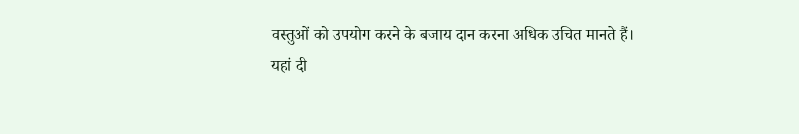वस्तुओं को उपयोग करने के बजाय दान करना अधिक उचित मानते हैं।
यहां दी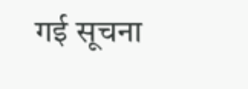गई सूचना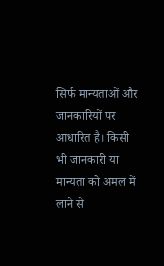सिर्फ मान्यताओं और जानकारियों पर आधारित है। किसी भी जानकारी या मान्यता को अमल में लाने से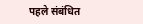पहले संबंधित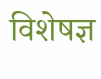विशेषज्ञ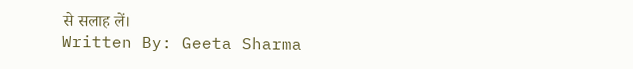से सलाह लें।
Written By: Geeta Sharma